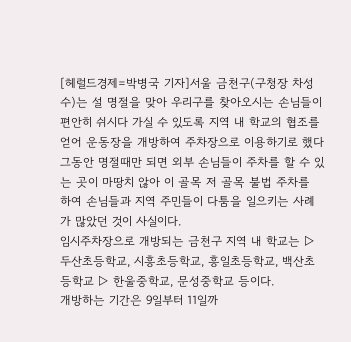[헤럴드경제=박병국 기자]서울 금천구(구청장 차성수)는 설 명절을 맞아 우리구를 찾아오시는 손님들이 편안히 쉬시다 가실 수 있도록 지역 내 학교의 협조를 얻어 운동장을 개방하여 주차장으로 이용하기로 했다
그동안 명절때만 되면 외부 손님들이 주차를 할 수 있는 곳이 마땅치 않아 이 골목 저 골목 불법 주차를 하여 손님들과 지역 주민들이 다툼을 일으키는 사례가 많았던 것이 사실이다.
임시주차장으로 개방되는 금천구 지역 내 학교는 ▷두산초등학교, 시흥초등학교, 흥일초등학교, 백산초등학교 ▷ 한울중학교, 문성중학교 등이다.
개방하는 기간은 9일부터 11일까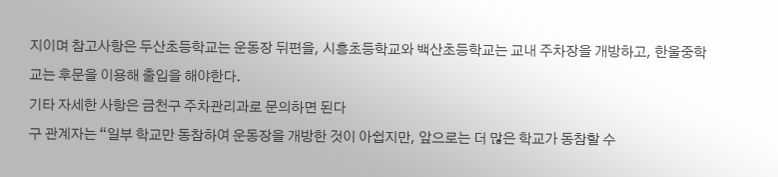지이며 참고사항은 두산초등학교는 운동장 뒤편을, 시흥초등학교와 백산초등학교는 교내 주차장을 개방하고, 한울중학교는 후문을 이용해 출입을 해야한다.
기타 자세한 사항은 금천구 주차관리과로 문의하면 된다
구 관계자는 “일부 학교만 동참하여 운동장을 개방한 것이 아쉽지만, 앞으로는 더 많은 학교가 동참할 수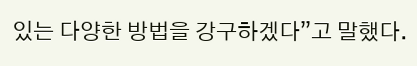있는 다양한 방법을 강구하겠다”고 말했다.